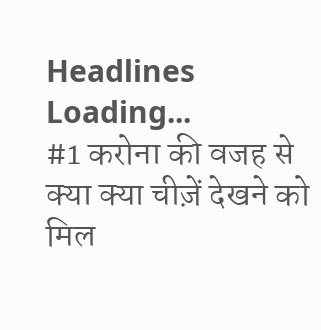Headlines
Loading...
#1 करोना की वजह से क्या क्या चीज़ें देखने को मिल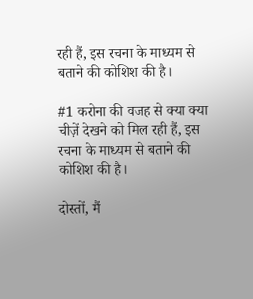रही हैं, इस रचना के माध्यम से बताने की कोशिश की है।

#1 करोना की वजह से क्या क्या चीज़ें देखने को मिल रही हैं, इस रचना के माध्यम से बताने की कोशिश की है।

दोस्तों, मैं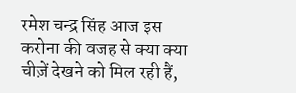रमेश चन्द्र सिंह आज इस करोना की वजह से क्या क्या चीज़ें देखने को मिल रही हैं,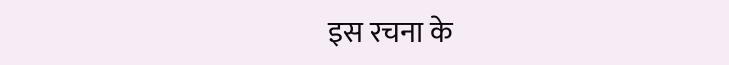इस रचना के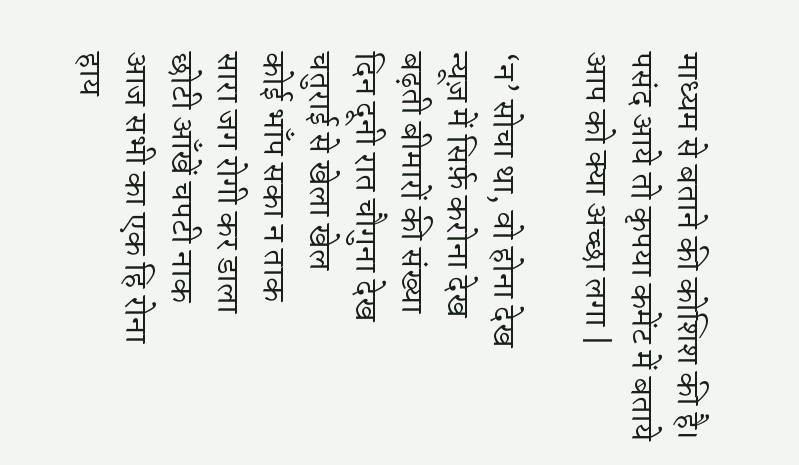माध्यम से बताने की कोशिश की है। पसंद आये तो कृपया कमेंट में बताये आप को क्या अच्छा लगा |

‘न’ सोचा था, वो होना देख
न्यूज़ में सिर्फ़ करोना देख
बढ़ती बीमारों की संख्या
दिन दूनी रात चौगुना देख
चतुराई से खेला खेल
कोई भाँप सका न ताक
सारा जग रोगी कर डाला
छोटी आँखें चपटी नाक
आज सभी का एक हि रोना
हाय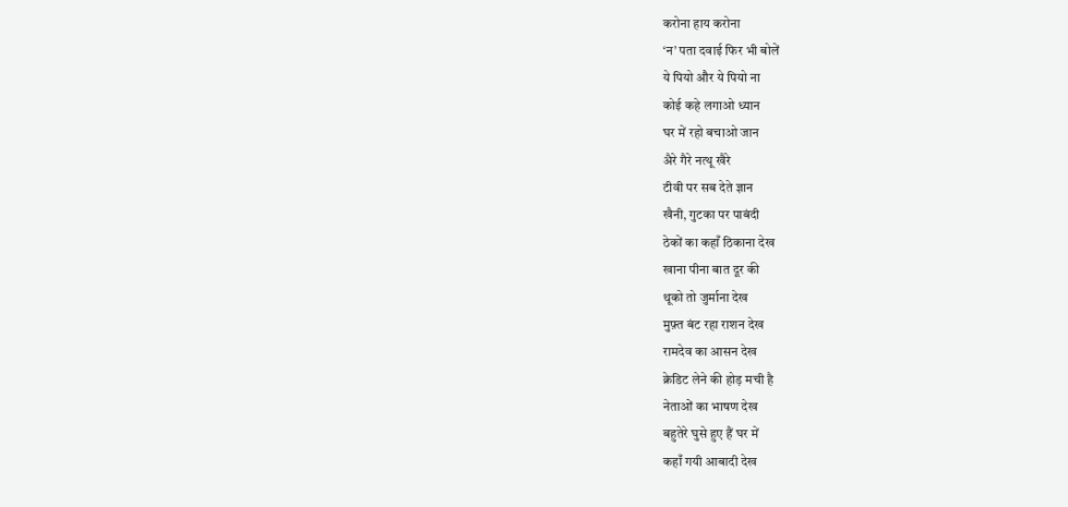करोना हाय करोना
‘न’ पता दवाई फिर भी बोलें
ये पियो और ये पियो ना
कोई कहे लगाओ ध्यान
घर में रहो बचाओ जान
अैरे गैरे नत्थू खैरे
टीवी पर सब देते ज्ञान
खैनी, गुटका पर पाबंदी
ठेकों का कहाँ ठिकाना देख
खाना पीना बात दूर की
थूको तो जुर्माना देख
मुफ़्त बंट रहा राशन देख
रामदेव का आसन देख
क्रेडिट लेने की होड़ मची है
नेताओं का भाषण देख
बहुतेरे घुसे हुए हैं घर में
कहाँ गयी आबादी देख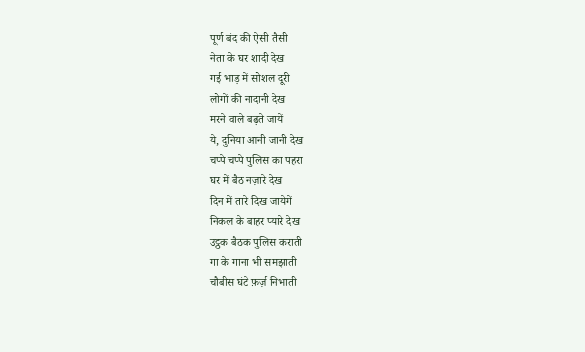पूर्ण बंद की ऐसी तैसी
नेता के घर शादी देख
गई भाड़ में सोशल दूरी
लोगों की नादानी देख
मरने वाले बढ़ते जायें
ये, दुनिया आनी जानी देख
चप्पे चप्पे पुलिस का पहरा
घर में बैठ नज़ारे देख
दिन में तारे दिख जायेगें
निकल के बाहर प्यारे देख
उट्ठक बैठक पुलिस कराती
गा के गाना भी समझाती
चौबीस घंटे फ़र्ज़ निभाती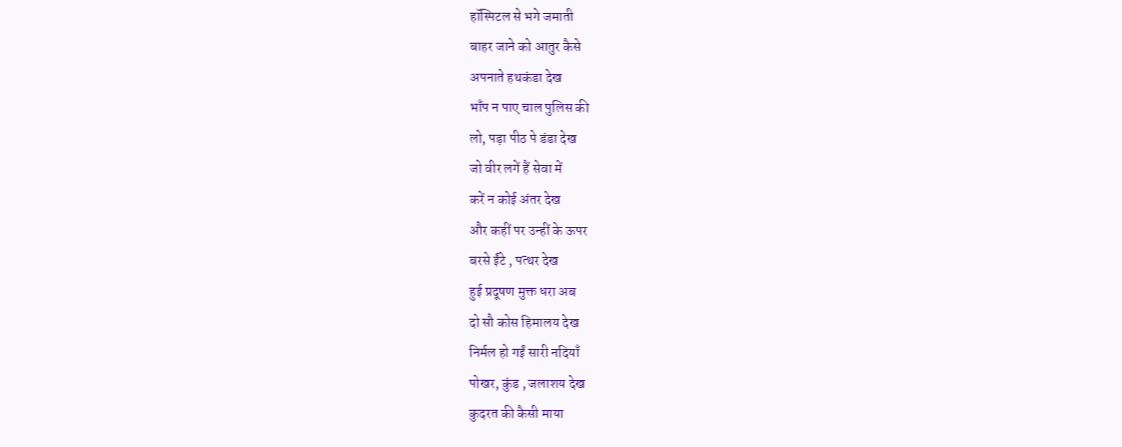हॉस्पिटल से भगे जमाती
बाहर जाने को आतुर कैसे
अपनाते हथकंडा देख
भाँप न पाए चाल पुलिस की
लो, पड़ा पीठ पे डंडा देख
जो वीर लगें हैं सेवा में
करें न कोई अंतर देख
और कहीं पर उन्हीं के ऊपर
बरसे ईंटे , पत्थर देख
हुई प्रदूषण मुक्त धरा अब
दो सौ कोस हिमालय देख
निर्मल हो गईं सारी नदियाँ
पोखर, कुंड , जलाशय देख
कुदरत की कैसी माया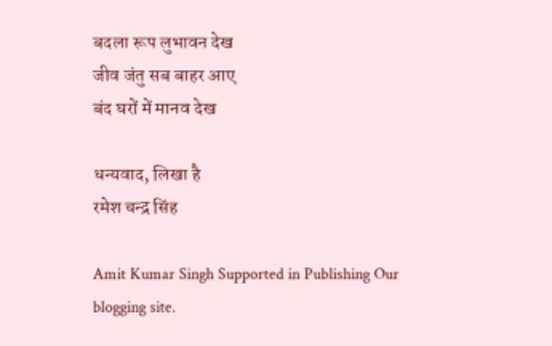बदला रूप लुभावन देख
जीव जंतु सब बाहर आए
बंद घरों में मानव देख

धन्यवाद, लिखा है
रमेश चन्द्र सिंह

Amit Kumar Singh Supported in Publishing Our blogging site.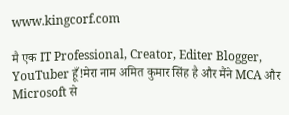www.kingcorf.com

मै एक IT Professional, Creator, Editer Blogger, YouTuber हूँ!मेरा नाम अमित कुमार सिंह है और मैंने MCA और Microsoft से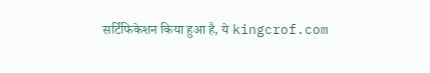सर्टिफिकेशन किया हुआ है, ये kingcrof.com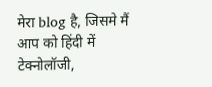मेरा blog है, जिसमे मैं आप को हिंदी में टेक्नोलॉजी,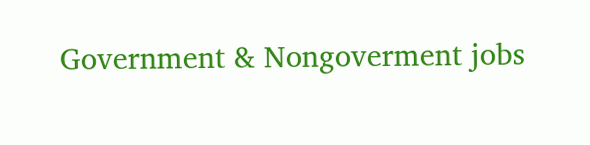Government & Nongoverment jobs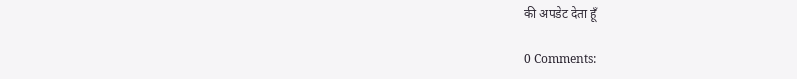की अपडेट देता हूँ

0 Comments: